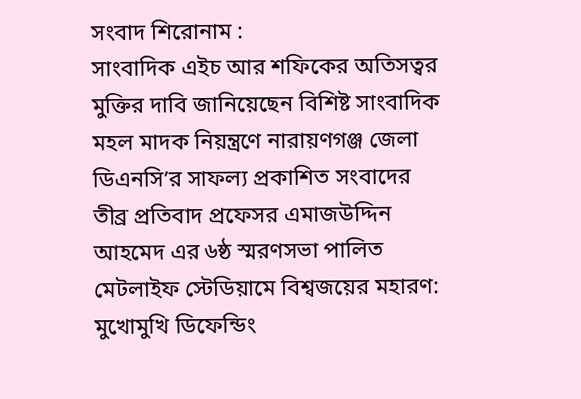সংবাদ শিরোনাম :
সাংবাদিক এইচ আর শফিকের অতিসত্বর মুক্তির দাবি জানিয়েছেন বিশিষ্ট সাংবাদিক মহল মাদক নিয়ন্ত্রণে নারায়ণগঞ্জ জেলা ডিএনসি’র সাফল্য প্রকাশিত সংবাদের তীব্র প্রতিবাদ প্রফেসর এমাজউদ্দিন আহমেদ এর ৬ষ্ঠ স্মরণসভা পালিত মেটলাইফ স্টেডিয়ামে বিশ্বজয়ের মহারণ: মুখোমুখি ডিফেন্ডিং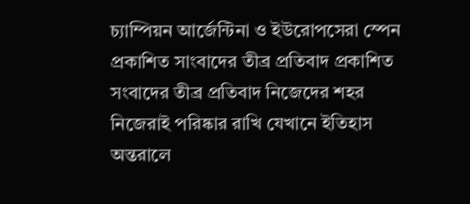চ্যাম্পিয়ন আর্জেন্টিনা ও ইউরোপসেরা স্পেন প্রকাশিত সাংবাদের তীব্র প্রতিবাদ প্রকাশিত সংবাদের তীব্র প্রতিবাদ নিজেদের শহর নিজেরাই পরিষ্কার রাখি যেখানে ইতিহাস অন্তরালে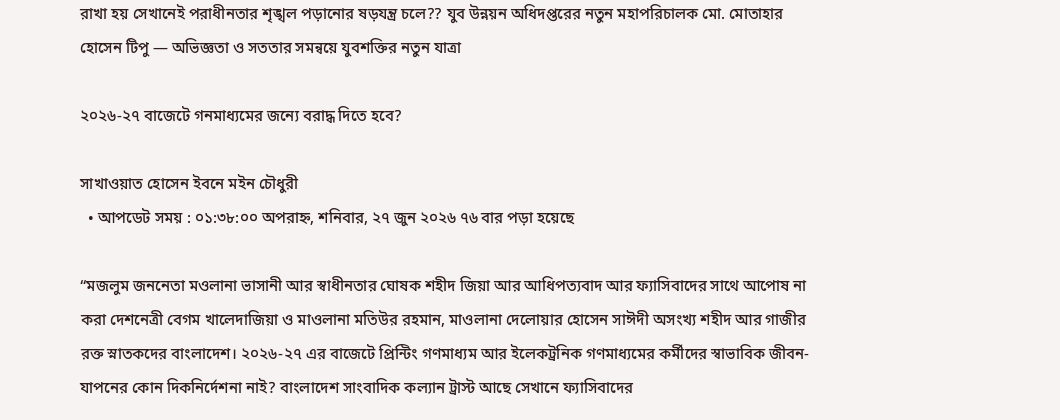রাখা হয় সেখানেই পরাধীনতার শৃঙ্খল পড়ানোর ষড়যন্ত্র চলে?? যুব উন্নয়ন অধিদপ্তরের নতুন মহাপরিচালক মো. মোতাহার হোসেন টিপু — অভিজ্ঞতা ও সততার সমন্বয়ে যুবশক্তির নতুন যাত্রা

২০২৬-২৭ বাজেটে গনমাধ্যমের জন্যে বরাদ্ধ দিতে হবে?

সাখাওয়াত হোসেন ইবনে মইন চৌধুরী
  • আপডেট সময় : ০১:৩৮:০০ অপরাহ্ন, শনিবার, ২৭ জুন ২০২৬ ৭৬ বার পড়া হয়েছে

“মজলুম জননেতা মওলানা ভাসানী আর স্বাধীনতার ঘোষক শহীদ জিয়া আর আধিপত্যবাদ আর ফ্যাসিবাদের সাথে আপোষ না করা দেশনেত্রী বেগম খালেদাজিয়া ও মাওলানা মতিউর রহমান, মাওলানা দেলোয়ার হোসেন সাঈদী অসংখ্য শহীদ আর গাজীর রক্ত স্নাতকদের বাংলাদেশ। ২০২৬-২৭ এর বাজেটে প্রিন্টিং গণমাধ্যম আর ইলেকট্রনিক গণমাধ্যমের কর্মীদের স্বাভাবিক জীবন-যাপনের কোন দিকনির্দেশনা নাই? বাংলাদেশ সাংবাদিক কল্যান ট্রাস্ট আছে সেখানে ফ্যাসিবাদের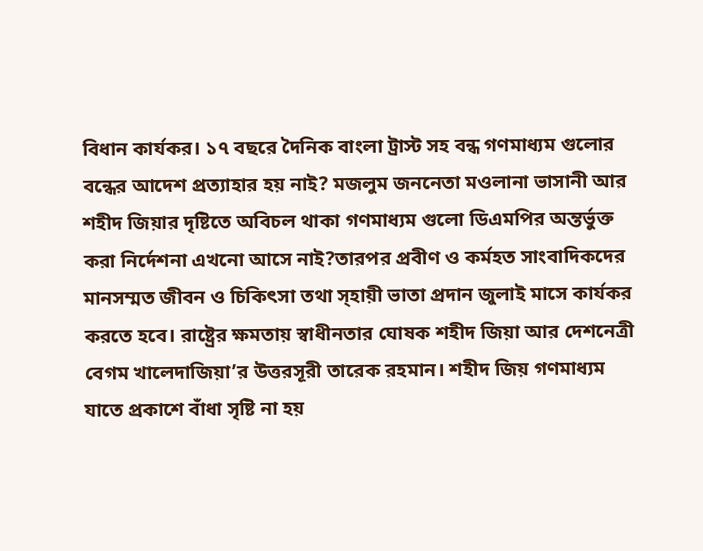বিধান কার্যকর। ১৭ বছরে দৈনিক বাংলা ট্রাস্ট সহ বন্ধ গণমাধ্যম গুলোর বন্ধের আদেশ প্রত্যাহার হয় নাই? মজলুম জননেতা মওলানা ভাসানী আর শহীদ জিয়ার দৃষ্টিতে অবিচল থাকা গণমাধ্যম গুলো ডিএমপির অন্তর্ভুক্ত করা নির্দেশনা এখনো আসে নাই?তারপর প্রবীণ ও কর্মহত সাংবাদিকদের মানসম্মত জীবন ও চিকিৎসা তথা স্হায়ী ভাতা প্রদান জুলাই মাসে কার্যকর করতে হবে। রাষ্ট্রের ক্ষমতায় স্বাধীনতার ঘোষক শহীদ জিয়া আর দেশনেত্রী বেগম খালেদাজিয়া’র উত্তরসূরী তারেক রহমান। শহীদ জিয় গণমাধ্যম যাতে প্রকাশে বাঁধা সৃষ্টি না হয়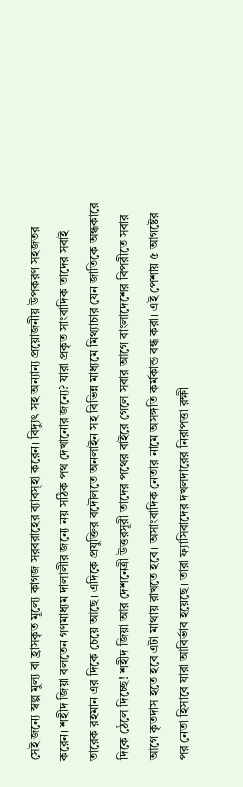সেই জন্যে স্বল্প মুল্য বা হ্রাসকৃত মূল্যে কাগজ সরবরাহের ব্যাবস্হা করেন। বিদ্যুৎ সহ অন্যান্য প্রয়োজনীয় উপকরণ সহজতর করেন। শহীদ জিয়া বলতেন গণমাধ্যম দালালীর জন্যে নয় সঠিক পথ দেখানোর জন্যে? যারা প্রকৃত সাংবাদিক তাদের সবাই তারেক রহমান এর দিকে চেয়ে আছে। এদিকে প্রযুক্তির বদৌলতে অনলাইন সহ বিভিন্ন মাধ্যমে মিথ্যাচার যেন জাতিকে অন্ধকারে দিকে ঠেলে দিচ্ছে! শহীদ জিয়া আর দেশনেত্রী উত্তরসূরী তাদের পথের বাইরে গেলে সবার আগে বাংলাদেশের বিপরীতে সবার আগে কৃতদাস হতে হবে এটা মাথায় রাখতে হবে। অসাংবাদিক নেতার নামে অসঙ্গতি কর্মকান্ড বন্ধ করা। এই পেশায় ৫ আগষ্টের পর নেতা হিসাবে যারা আবির্ভাব হয়েছে। তারা ফ্যাসিবাদের দখলদারের নিরাপত্তা রক্ষী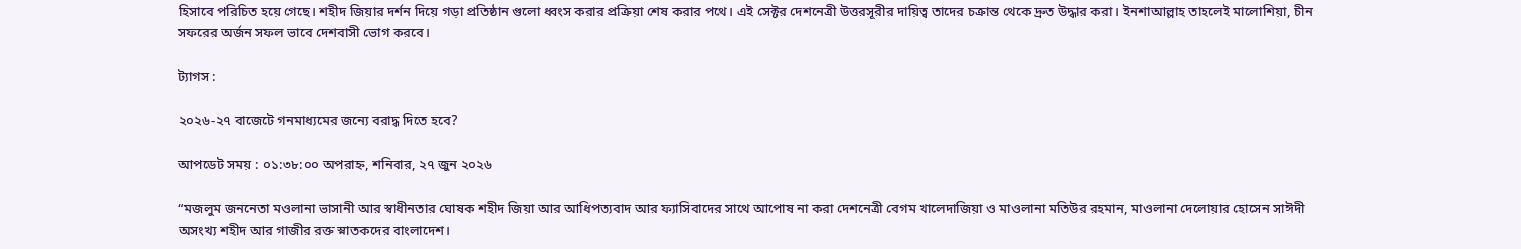হিসাবে পরিচিত হয়ে গেছে। শহীদ জিয়ার দর্শন দিয়ে গড়া প্রতিষ্ঠান গুলো ধ্বংস করার প্রক্রিয়া শেষ করার পথে। এই সেক্টর দেশনেত্রী উত্তরসূরীর দায়িত্ব তাদের চক্রান্ত থেকে দ্রুত উদ্ধার করা। ইনশাআল্লাহ তাহলেই মালোশিয়া, চীন সফরের অর্জন সফল ভাবে দেশবাসী ভোগ করবে।

ট্যাগস :

২০২৬-২৭ বাজেটে গনমাধ্যমের জন্যে বরাদ্ধ দিতে হবে?

আপডেট সময় : ০১:৩৮:০০ অপরাহ্ন, শনিবার, ২৭ জুন ২০২৬

“মজলুম জননেতা মওলানা ভাসানী আর স্বাধীনতার ঘোষক শহীদ জিয়া আর আধিপত্যবাদ আর ফ্যাসিবাদের সাথে আপোষ না করা দেশনেত্রী বেগম খালেদাজিয়া ও মাওলানা মতিউর রহমান, মাওলানা দেলোয়ার হোসেন সাঈদী অসংখ্য শহীদ আর গাজীর রক্ত স্নাতকদের বাংলাদেশ।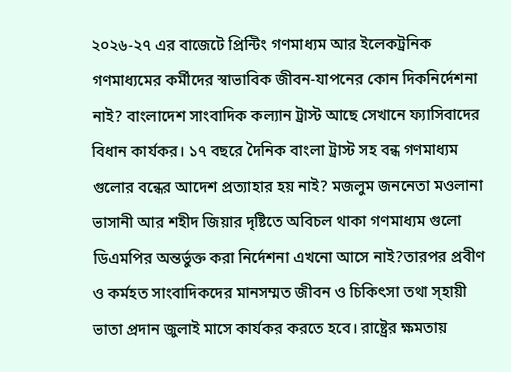২০২৬-২৭ এর বাজেটে প্রিন্টিং গণমাধ্যম আর ইলেকট্রনিক গণমাধ্যমের কর্মীদের স্বাভাবিক জীবন-যাপনের কোন দিকনির্দেশনা নাই? বাংলাদেশ সাংবাদিক কল্যান ট্রাস্ট আছে সেখানে ফ্যাসিবাদের বিধান কার্যকর। ১৭ বছরে দৈনিক বাংলা ট্রাস্ট সহ বন্ধ গণমাধ্যম গুলোর বন্ধের আদেশ প্রত্যাহার হয় নাই? মজলুম জননেতা মওলানা ভাসানী আর শহীদ জিয়ার দৃষ্টিতে অবিচল থাকা গণমাধ্যম গুলো ডিএমপির অন্তর্ভুক্ত করা নির্দেশনা এখনো আসে নাই?তারপর প্রবীণ ও কর্মহত সাংবাদিকদের মানসম্মত জীবন ও চিকিৎসা তথা স্হায়ী ভাতা প্রদান জুলাই মাসে কার্যকর করতে হবে। রাষ্ট্রের ক্ষমতায়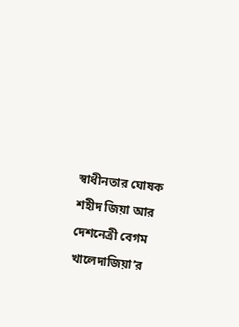স্বাধীনতার ঘোষক শহীদ জিয়া আর দেশনেত্রী বেগম খালেদাজিয়া’র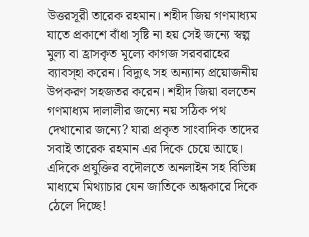উত্তরসূরী তারেক রহমান। শহীদ জিয় গণমাধ্যম যাতে প্রকাশে বাঁধা সৃষ্টি না হয় সেই জন্যে স্বল্প মুল্য বা হ্রাসকৃত মূল্যে কাগজ সরবরাহের ব্যাবস্হা করেন। বিদ্যুৎ সহ অন্যান্য প্রয়োজনীয় উপকরণ সহজতর করেন। শহীদ জিয়া বলতেন গণমাধ্যম দালালীর জন্যে নয় সঠিক পথ দেখানোর জন্যে? যারা প্রকৃত সাংবাদিক তাদের সবাই তারেক রহমান এর দিকে চেয়ে আছে। এদিকে প্রযুক্তির বদৌলতে অনলাইন সহ বিভিন্ন মাধ্যমে মিথ্যাচার যেন জাতিকে অন্ধকারে দিকে ঠেলে দিচ্ছে!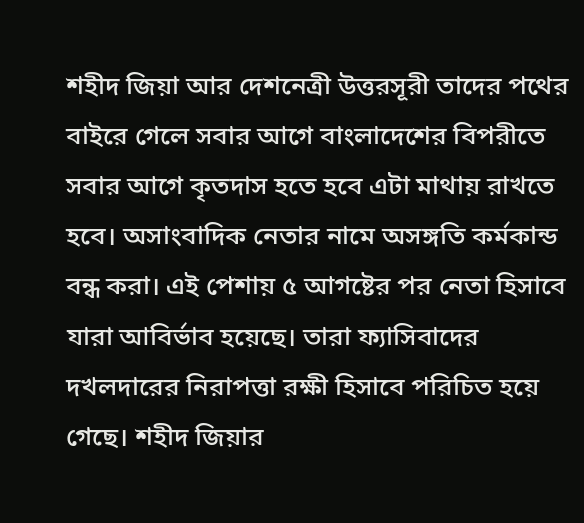শহীদ জিয়া আর দেশনেত্রী উত্তরসূরী তাদের পথের বাইরে গেলে সবার আগে বাংলাদেশের বিপরীতে সবার আগে কৃতদাস হতে হবে এটা মাথায় রাখতে হবে। অসাংবাদিক নেতার নামে অসঙ্গতি কর্মকান্ড বন্ধ করা। এই পেশায় ৫ আগষ্টের পর নেতা হিসাবে যারা আবির্ভাব হয়েছে। তারা ফ্যাসিবাদের দখলদারের নিরাপত্তা রক্ষী হিসাবে পরিচিত হয়ে গেছে। শহীদ জিয়ার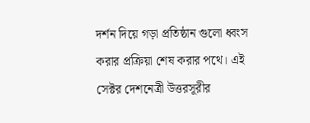দর্শন দিয়ে গড়া প্রতিষ্ঠান গুলো ধ্বংস করার প্রক্রিয়া শেষ করার পথে। এই সেক্টর দেশনেত্রী উত্তরসূরীর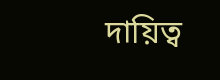দায়িত্ব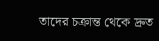তাদের চক্রান্ত থেকে দ্রুত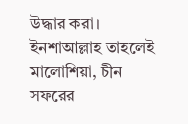উদ্ধার করা। ইনশাআল্লাহ তাহলেই মালোশিয়া, চীন সফরের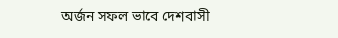অর্জন সফল ভাবে দেশবাসী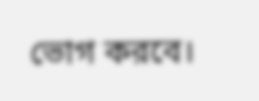ভোগ করবে।